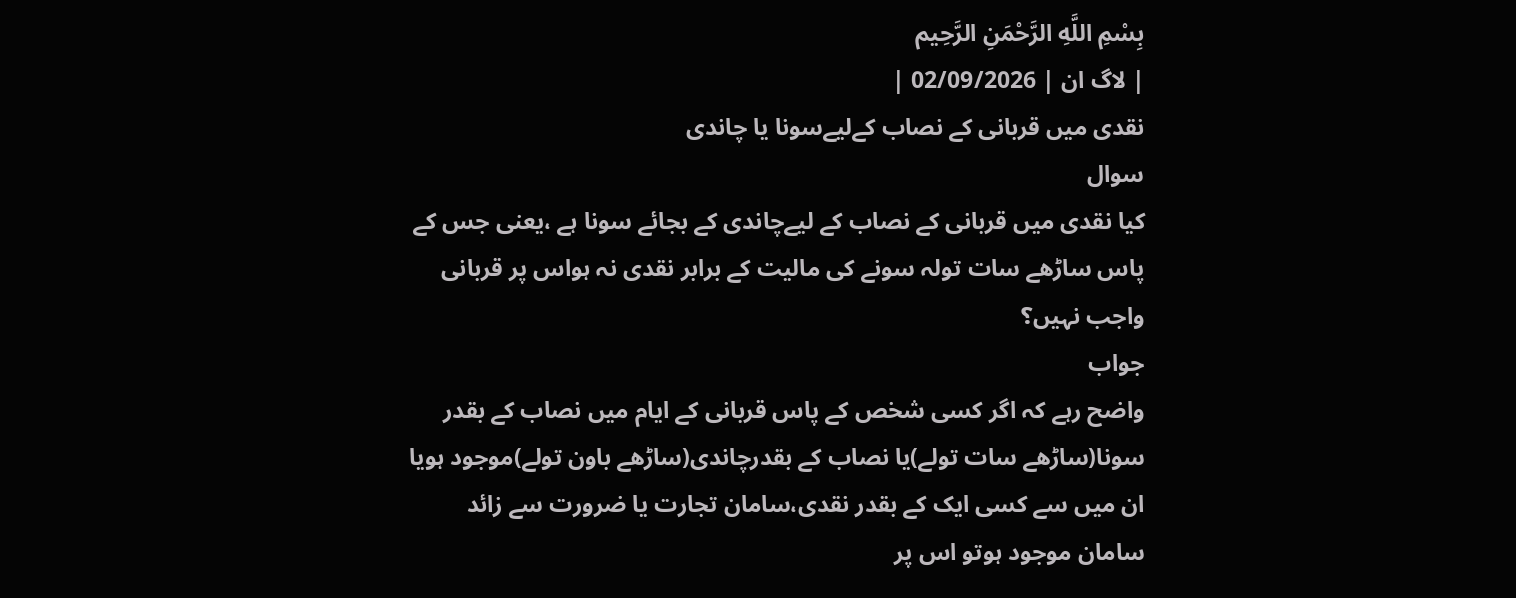بِسْمِ اللَّهِ الرَّحْمَنِ الرَّحِيم
| لاگ ان | 02/09/2026 |
نقدی میں قربانی کے نصاب کےلیےسونا یا چاندی
سوال
کیا نقدی میں قربانی کے نصاب کے لیےچاندی کے بجائے سونا ہے ،یعنی جس کے پاس ساڑهے سات تولہ سونے کی مالیت کے برابر نقدی نہ ہواس پر قربانی واجب نہیں؟
جواب
واضح رہے کہ اگر کسی شخص کے پاس قربانی کے ایام میں نصاب کے بقدر سونا(ساڑهے سات تولے)یا نصاب کے بقدرچاندی(ساڑهے باون تولے)موجود ہویا ان میں سے کسی ایک کے بقدر نقدی،سامان تجارت یا ضرورت سے زائد سامان موجود ہوتو اس پر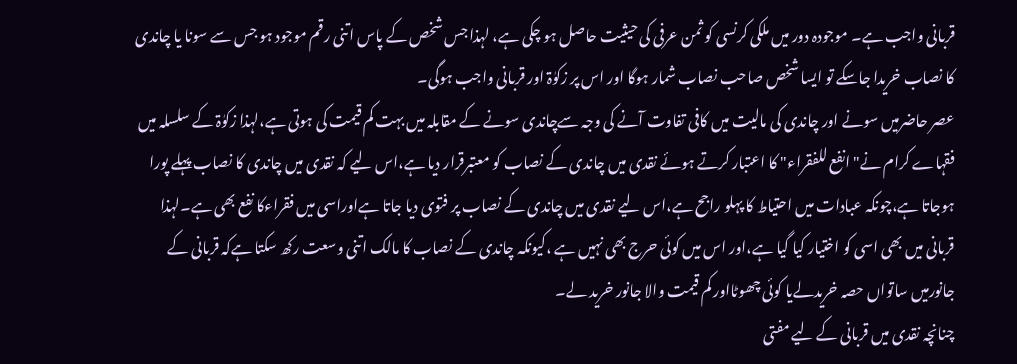قربانی واجب ہے۔ موجودہ دور میں ملکی کرنسی کو ثمن عرفی کی حیثیت حاصل ہو چکی ہے، لہذا جس شخص کے پاس اتنی رقم موجود ہو جس سے سونا یا چاندی کا نصاب خریدا جاسکے تو ایسا شخص صاحب نصاب شمار ہوگا اور اس پر زکوٰۃ اور قربانی واجب ہوگی۔
عصر حاضرمیں سونے اور چاندی کی مالیت میں کافی تفاوت آنے کی وجہ سےچاندی سونے کے مقابلہ میں بہت کم قیمت کی ہوتی ہے،لہذا زکوٰۃ کے سلسلہ میں فقہاے کرام نے"انفع للفقراء" کا اعتبار کرتے ہوئے نقدی میں چاندی کے نصاب کو معتبرقرار دیا ہے،اس لیے کہ نقدی میں چاندی کا نصاب پہلے پورا ہوجاتا ہے،چونکہ عبادات میں احتیاط کا پہلو راجح ہے،اس لیے نقدی میں چاندی کے نصاب پر فتوی دیا جاتا ہےاوراسی میں فقراءکا نفع بھی ہے۔لہذا قربانی میں بھی اسی کو اختیار کیا گیا ہے،اور اس میں کوئی حرج بھی نہیں ہے ،کیونکہ چاندی کے نصاب کا مالک اتنی وسعت رکھ سکتا ہےکہ قربانی کے جانورمیں ساتواں حصہ خریدلےیا کوئی چھوٹااور کم قیمت والا جانور خرید لے۔
چنانچہ نقدی میں قربانی کے لیے مفتی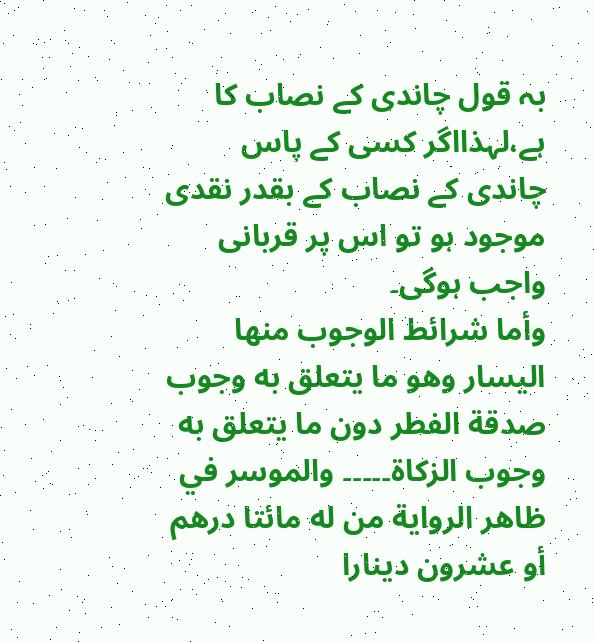بہ قول چاندی کے نصاب کا ہے،لہذااگر کسی کے پاس چاندی کے نصاب کے بقدر نقدی موجود ہو تو اس پر قربانی واجب ہوگی۔
وأما شرائط الوجوب منها اليسار وهو ما يتعلق به وجوب صدقة الفطر دون ما يتعلق به وجوب الزكاة۔۔۔۔۔ والموسر في ظاهر الرواية من له مائتا درهم أو عشرون دينارا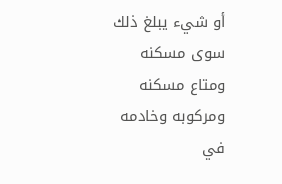أو شيء يبلغ ذلك سوى مسكنه ومتاع مسكنه ومركوبه وخادمه في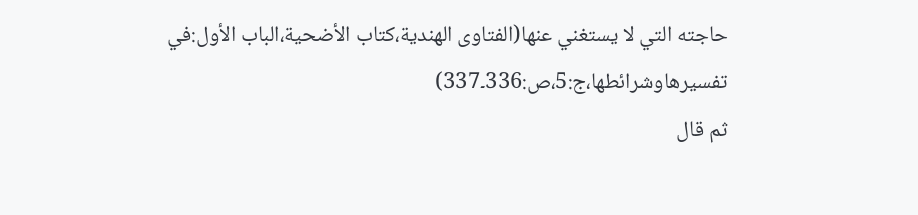حاجته التي لا يستغني عنها(الفتاوی الھندیة،كتاب الأضحية،الباب الأول:في تفسيرهاوشرائطها،ج:5،ص:336۔337)
ثم قال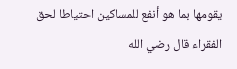يقومها بما هو أنفع للمساكين احتياطا لحق الفقراء قال رضي الله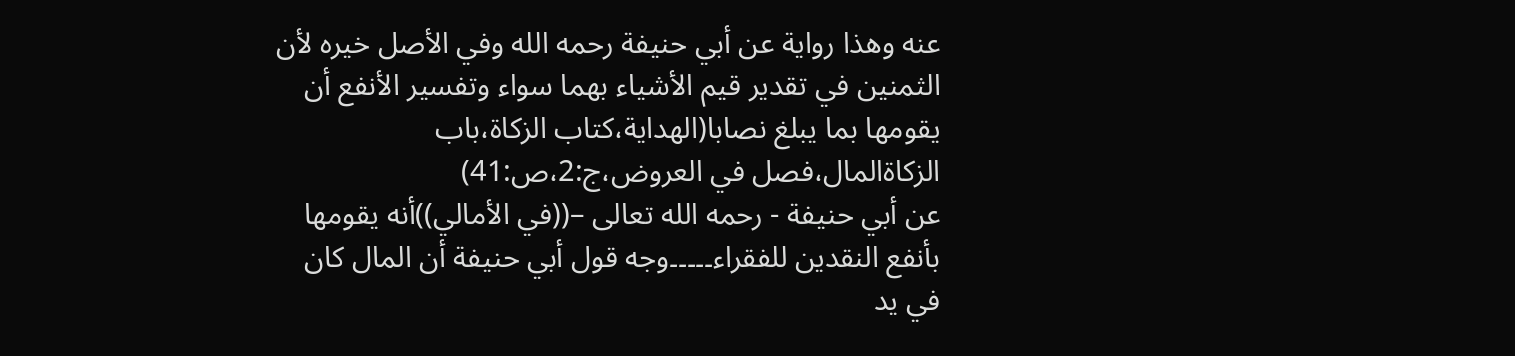عنه وهذا رواية عن أبي حنيفة رحمه الله وفي الأصل خيره لأن الثمنين في تقدير قيم الأشياء بهما سواء وتفسير الأنفع أن يقومها بما يبلغ نصابا(الهداية،كتاب الزكاة،باب الزكاةالمال،فصل في العروض،ج:2،ص:41)
عن أبي حنيفة - رحمه الله تعالى –((في الأمالي))أنه يقومها بأنفع النقدين للفقراء۔۔۔۔۔وجه قول أبي حنيفة أن المال كان في يد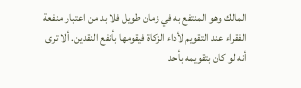المالك وهو المنتفع به في زمان طويل فلا بد من اعتبار منفعة الفقراء عند التقويم لأداء الزكاة فيقومها بأنفع النقدين. ألا ترى أنه لو كان بتقويمه بأحد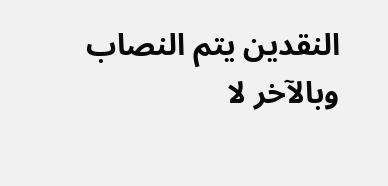النقدين يتم النصاب وبالآخر لا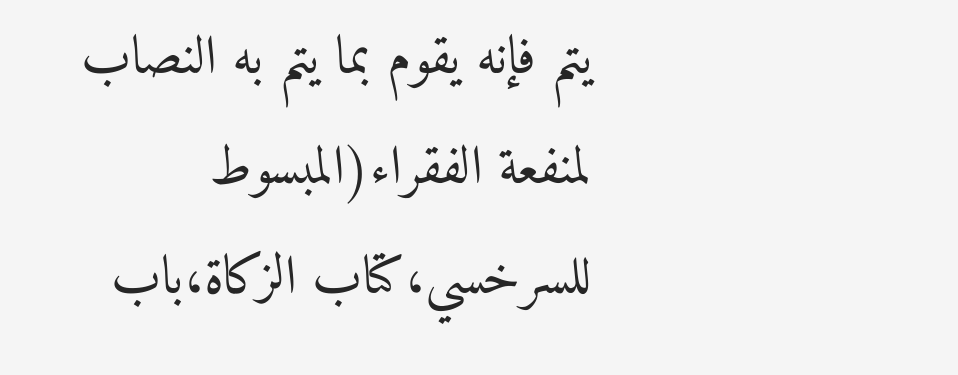يتم فإنه يقوم بما يتم به النصاب لمنفعة الفقراء(المبسوط للسرخسي،كتاب الزكاة،باب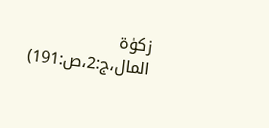زکوٰۃ المال،ج:2،ص:191)